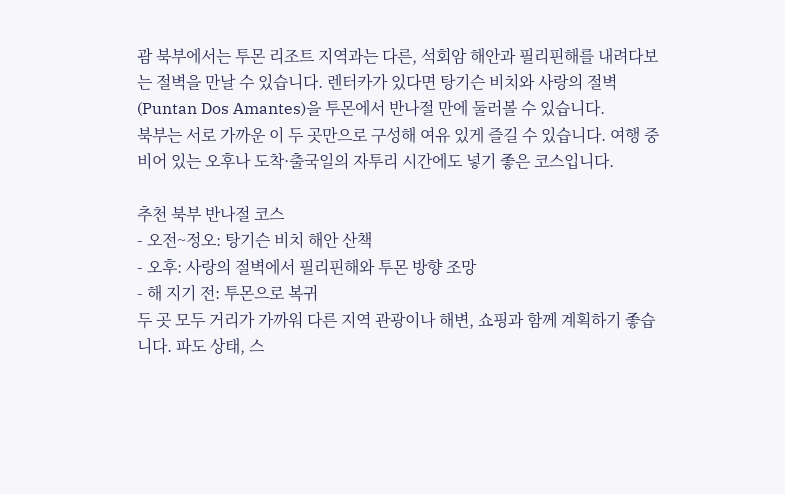괌 북부에서는 투몬 리조트 지역과는 다른, 석회암 해안과 필리핀해를 내려다보는 절벽을 만날 수 있습니다. 렌터카가 있다면 탕기슨 비치와 사랑의 절벽(Puntan Dos Amantes)을 투몬에서 반나절 만에 둘러볼 수 있습니다.
북부는 서로 가까운 이 두 곳만으로 구성해 여유 있게 즐길 수 있습니다. 여행 중 비어 있는 오후나 도착·출국일의 자투리 시간에도 넣기 좋은 코스입니다.

추천 북부 반나절 코스
- 오전~정오: 탕기슨 비치 해안 산책
- 오후: 사랑의 절벽에서 필리핀해와 투몬 방향 조망
- 해 지기 전: 투몬으로 복귀
두 곳 모두 거리가 가까워 다른 지역 관광이나 해변, 쇼핑과 함께 계획하기 좋습니다. 파도 상태, 스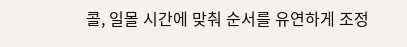콜, 일몰 시간에 맞춰 순서를 유연하게 조정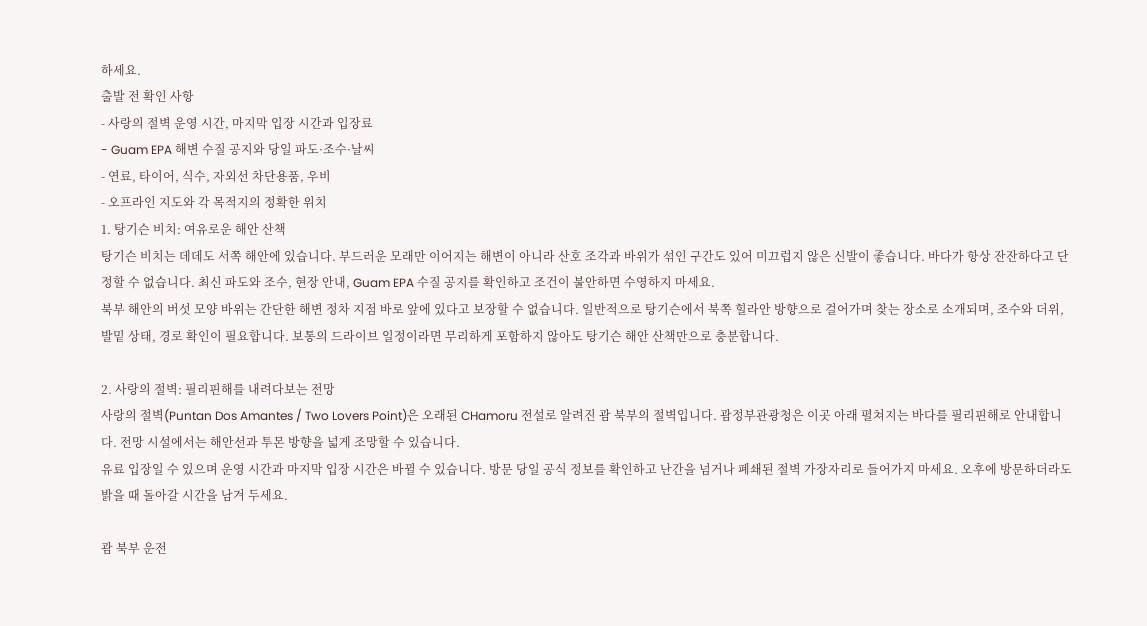하세요.
출발 전 확인 사항
- 사랑의 절벽 운영 시간, 마지막 입장 시간과 입장료
- Guam EPA 해변 수질 공지와 당일 파도·조수·날씨
- 연료, 타이어, 식수, 자외선 차단용품, 우비
- 오프라인 지도와 각 목적지의 정확한 위치
1. 탕기슨 비치: 여유로운 해안 산책
탕기슨 비치는 데데도 서쪽 해안에 있습니다. 부드러운 모래만 이어지는 해변이 아니라 산호 조각과 바위가 섞인 구간도 있어 미끄럽지 않은 신발이 좋습니다. 바다가 항상 잔잔하다고 단정할 수 없습니다. 최신 파도와 조수, 현장 안내, Guam EPA 수질 공지를 확인하고 조건이 불안하면 수영하지 마세요.
북부 해안의 버섯 모양 바위는 간단한 해변 정차 지점 바로 앞에 있다고 보장할 수 없습니다. 일반적으로 탕기슨에서 북쪽 힐라안 방향으로 걸어가며 찾는 장소로 소개되며, 조수와 더위, 발밑 상태, 경로 확인이 필요합니다. 보통의 드라이브 일정이라면 무리하게 포함하지 않아도 탕기슨 해안 산책만으로 충분합니다.

2. 사랑의 절벽: 필리핀해를 내려다보는 전망
사랑의 절벽(Puntan Dos Amantes / Two Lovers Point)은 오래된 CHamoru 전설로 알려진 괌 북부의 절벽입니다. 괌정부관광청은 이곳 아래 펼쳐지는 바다를 필리핀해로 안내합니다. 전망 시설에서는 해안선과 투몬 방향을 넓게 조망할 수 있습니다.
유료 입장일 수 있으며 운영 시간과 마지막 입장 시간은 바뀔 수 있습니다. 방문 당일 공식 정보를 확인하고 난간을 넘거나 폐쇄된 절벽 가장자리로 들어가지 마세요. 오후에 방문하더라도 밝을 때 돌아갈 시간을 남겨 두세요.

괌 북부 운전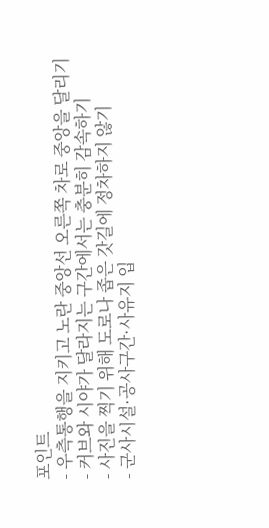포인트
- 우측통행을 지키고 노란 중앙선 오른쪽 차로 중앙을 달리기
- 커브와 시야가 달라지는 구간에서는 충분히 감속하기
- 사진을 찍기 위해 도로나 좁은 갓길에 정차하지 않기
- 군사시설·공사구간·사유지 입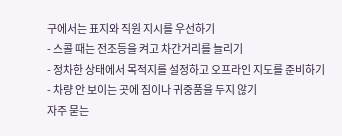구에서는 표지와 직원 지시를 우선하기
- 스콜 때는 전조등을 켜고 차간거리를 늘리기
- 정차한 상태에서 목적지를 설정하고 오프라인 지도를 준비하기
- 차량 안 보이는 곳에 짐이나 귀중품을 두지 않기
자주 묻는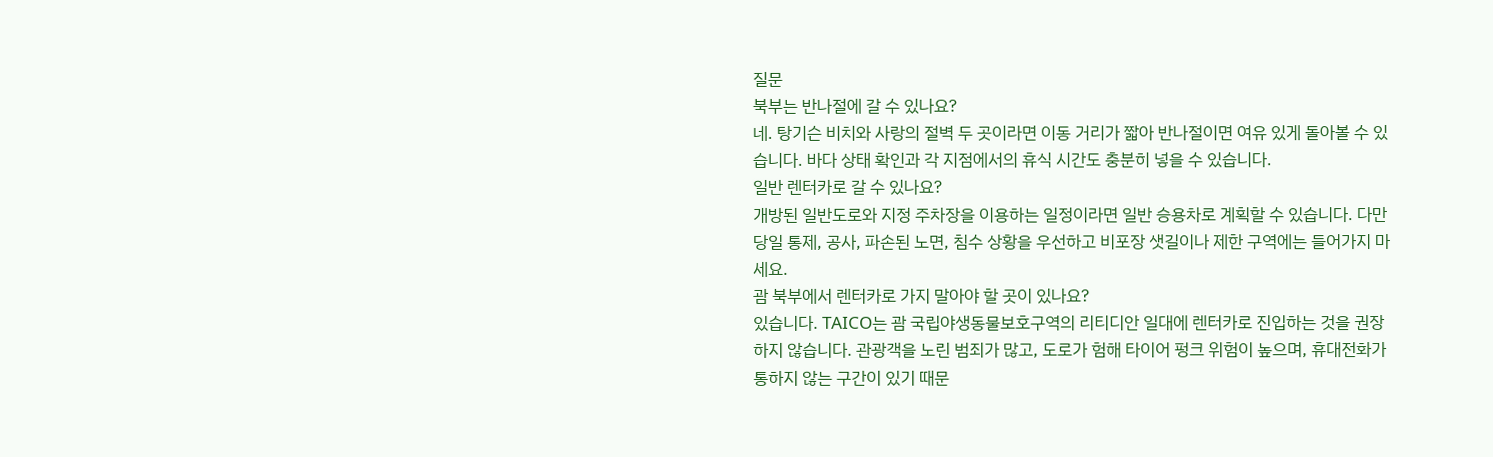질문
북부는 반나절에 갈 수 있나요?
네. 탕기슨 비치와 사랑의 절벽 두 곳이라면 이동 거리가 짧아 반나절이면 여유 있게 돌아볼 수 있습니다. 바다 상태 확인과 각 지점에서의 휴식 시간도 충분히 넣을 수 있습니다.
일반 렌터카로 갈 수 있나요?
개방된 일반도로와 지정 주차장을 이용하는 일정이라면 일반 승용차로 계획할 수 있습니다. 다만 당일 통제, 공사, 파손된 노면, 침수 상황을 우선하고 비포장 샛길이나 제한 구역에는 들어가지 마세요.
괌 북부에서 렌터카로 가지 말아야 할 곳이 있나요?
있습니다. TAICO는 괌 국립야생동물보호구역의 리티디안 일대에 렌터카로 진입하는 것을 권장하지 않습니다. 관광객을 노린 범죄가 많고, 도로가 험해 타이어 펑크 위험이 높으며, 휴대전화가 통하지 않는 구간이 있기 때문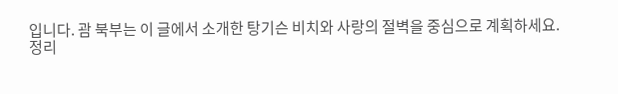입니다. 괌 북부는 이 글에서 소개한 탕기슨 비치와 사랑의 절벽을 중심으로 계획하세요.
정리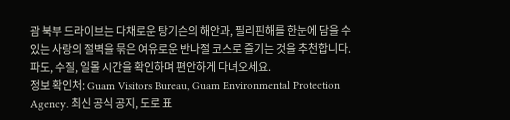괌 북부 드라이브는 다채로운 탕기슨의 해안과, 필리핀해를 한눈에 담을 수 있는 사랑의 절벽을 묶은 여유로운 반나절 코스로 즐기는 것을 추천합니다. 파도, 수질, 일몰 시간을 확인하며 편안하게 다녀오세요.
정보 확인처: Guam Visitors Bureau, Guam Environmental Protection Agency. 최신 공식 공지, 도로 표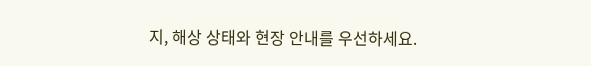지, 해상 상태와 현장 안내를 우선하세요.